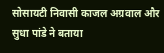सोसायटी निवासी काजल अग्रवाल और सुधा पांडे ने बताया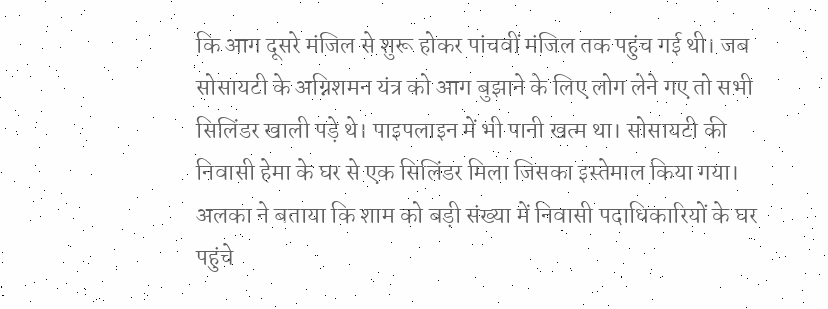कि आग दूसरे मंजिल से शुरू होकर पांचवीं मंजिल तक पहुंच गई थी। जब सोसायटी के अग्निशमन यंत्र को आग बुझाने के लिए लोग लेने गए तो सभी सिलिंडर खाली पड़े थे। पाइपलाइन में भी पानी खत्म था। सोसायटी की निवासी हेमा के घर से एक सिलिंडर मिला जिसका इस्तेमाल किया गया। अलका ने बताया कि शाम को बड़ी संख्या में निवासी पदाधिकारियों के घर पहुंचे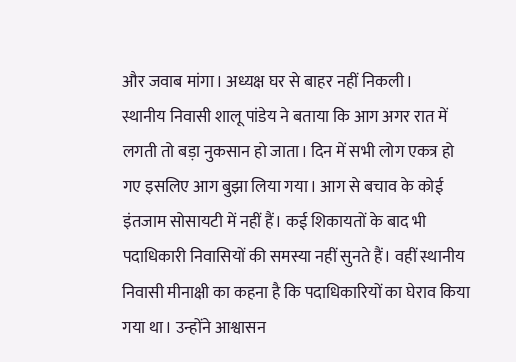और जवाब मांगा। अध्यक्ष घर से बाहर नहीं निकली।
स्थानीय निवासी शालू पांडेय ने बताया कि आग अगर रात में लगती तो बड़ा नुकसान हो जाता। दिन में सभी लोग एकत्र हो गए इसलिए आग बुझा लिया गया। आग से बचाव के कोई इंतजाम सोसायटी में नहीं हैं। कई शिकायतों के बाद भी पदाधिकारी निवासियों की समस्या नहीं सुनते हैं। वहीं स्थानीय निवासी मीनाक्षी का कहना है कि पदाधिकारियों का घेराव किया गया था। उन्होंने आश्वासन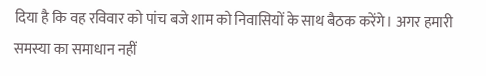दिया है कि वह रविवार को पांच बजे शाम को निवासियों के साथ बैठक करेंगे। अगर हमारी समस्या का समाधान नहीं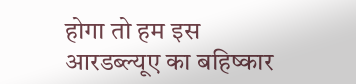होगा तो हम इस आरडब्ल्यूए का बहिष्कार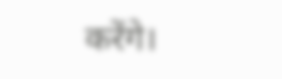करेंगे।